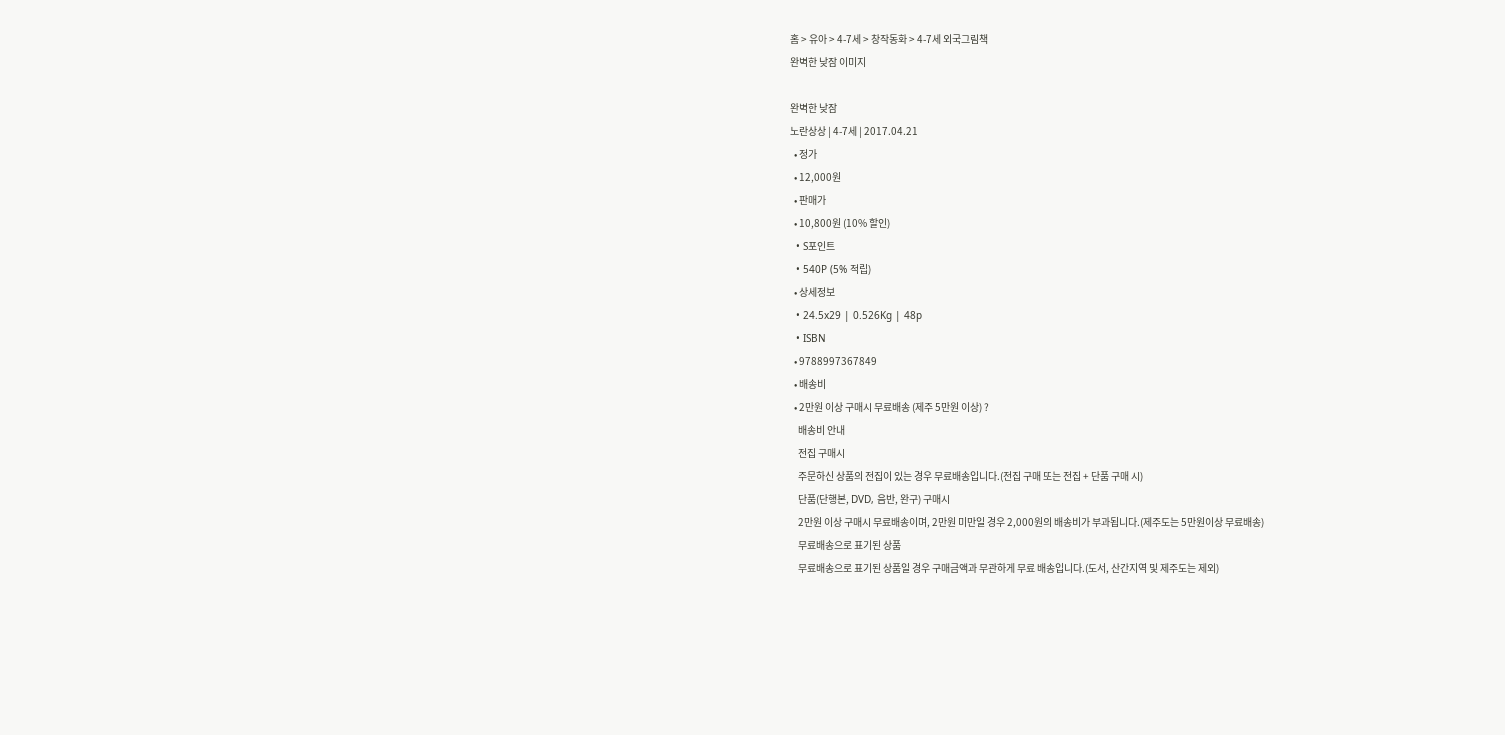홈 > 유아 > 4-7세 > 창작동화 > 4-7세 외국그림책
완벽한 낮잠 이미지

완벽한 낮잠
노란상상 | 4-7세 | 2017.04.21
  • 정가
  • 12,000원
  • 판매가
  • 10,800원 (10% 할인)
  • S포인트
  • 540P (5% 적립)
  • 상세정보
  • 24.5x29 | 0.526Kg | 48p
  • ISBN
  • 9788997367849
  • 배송비
  • 2만원 이상 구매시 무료배송 (제주 5만원 이상) ?
    배송비 안내
    전집 구매시
    주문하신 상품의 전집이 있는 경우 무료배송입니다.(전집 구매 또는 전집 + 단품 구매 시)
    단품(단행본, DVD, 음반, 완구) 구매시
    2만원 이상 구매시 무료배송이며, 2만원 미만일 경우 2,000원의 배송비가 부과됩니다.(제주도는 5만원이상 무료배송)
    무료배송으로 표기된 상품
    무료배송으로 표기된 상품일 경우 구매금액과 무관하게 무료 배송입니다.(도서, 산간지역 및 제주도는 제외)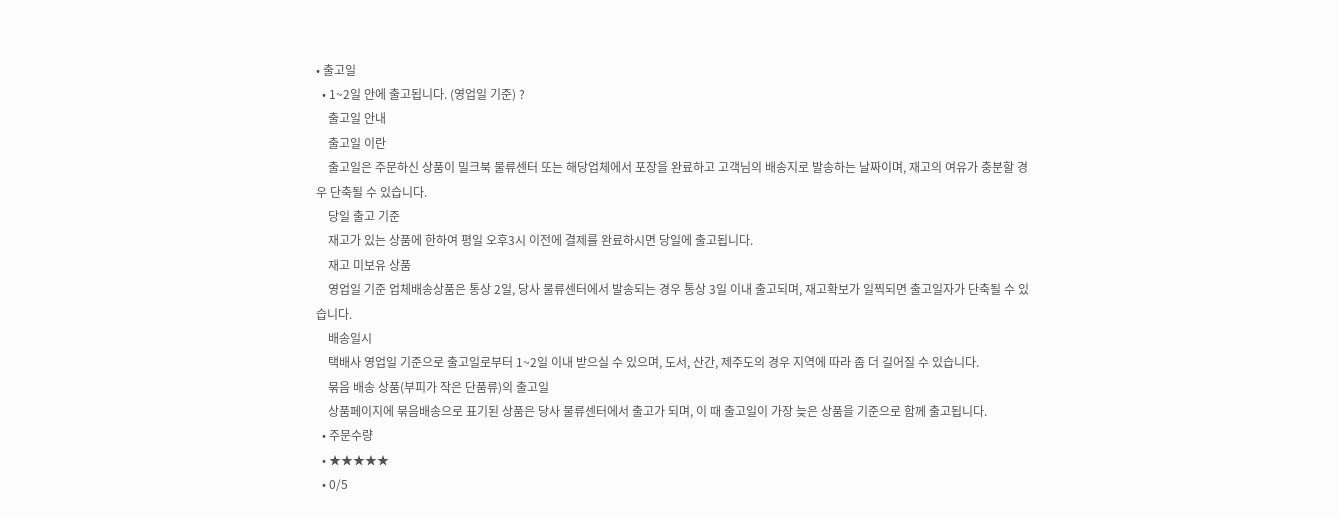• 출고일
  • 1~2일 안에 출고됩니다. (영업일 기준) ?
    출고일 안내
    출고일 이란
    출고일은 주문하신 상품이 밀크북 물류센터 또는 해당업체에서 포장을 완료하고 고객님의 배송지로 발송하는 날짜이며, 재고의 여유가 충분할 경우 단축될 수 있습니다.
    당일 출고 기준
    재고가 있는 상품에 한하여 평일 오후3시 이전에 결제를 완료하시면 당일에 출고됩니다.
    재고 미보유 상품
    영업일 기준 업체배송상품은 통상 2일, 당사 물류센터에서 발송되는 경우 통상 3일 이내 출고되며, 재고확보가 일찍되면 출고일자가 단축될 수 있습니다.
    배송일시
    택배사 영업일 기준으로 출고일로부터 1~2일 이내 받으실 수 있으며, 도서, 산간, 제주도의 경우 지역에 따라 좀 더 길어질 수 있습니다.
    묶음 배송 상품(부피가 작은 단품류)의 출고일
    상품페이지에 묶음배송으로 표기된 상품은 당사 물류센터에서 출고가 되며, 이 때 출고일이 가장 늦은 상품을 기준으로 함께 출고됩니다.
  • 주문수량
  • ★★★★★
  • 0/5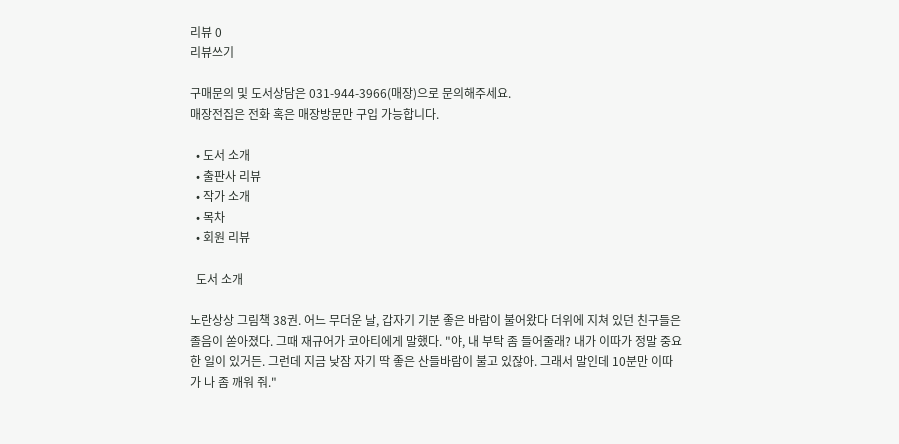리뷰 0
리뷰쓰기

구매문의 및 도서상담은 031-944-3966(매장)으로 문의해주세요.
매장전집은 전화 혹은 매장방문만 구입 가능합니다.

  • 도서 소개
  • 출판사 리뷰
  • 작가 소개
  • 목차
  • 회원 리뷰

  도서 소개

노란상상 그림책 38권. 어느 무더운 날, 갑자기 기분 좋은 바람이 불어왔다 더위에 지쳐 있던 친구들은 졸음이 쏟아졌다. 그때 재규어가 코아티에게 말했다. "야, 내 부탁 좀 들어줄래? 내가 이따가 정말 중요한 일이 있거든. 그런데 지금 낮잠 자기 딱 좋은 산들바람이 불고 있잖아. 그래서 말인데 10분만 이따가 나 좀 깨워 줘."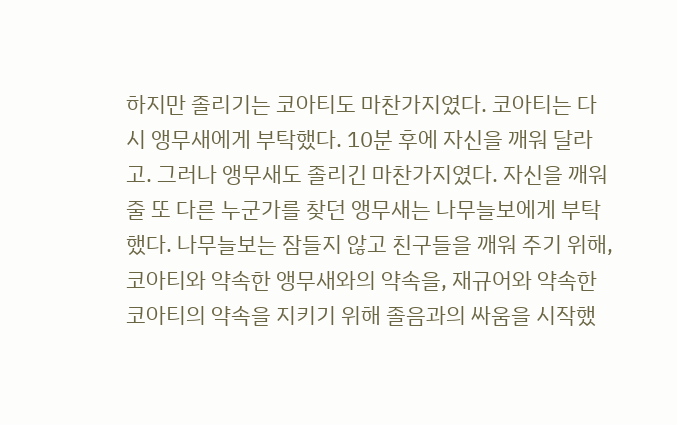하지만 졸리기는 코아티도 마찬가지였다. 코아티는 다시 앵무새에게 부탁했다. 10분 후에 자신을 깨워 달라고. 그러나 앵무새도 졸리긴 마찬가지였다. 자신을 깨워 줄 또 다른 누군가를 찾던 앵무새는 나무늘보에게 부탁했다. 나무늘보는 잠들지 않고 친구들을 깨워 주기 위해, 코아티와 약속한 앵무새와의 약속을, 재규어와 약속한 코아티의 약속을 지키기 위해 졸음과의 싸움을 시작했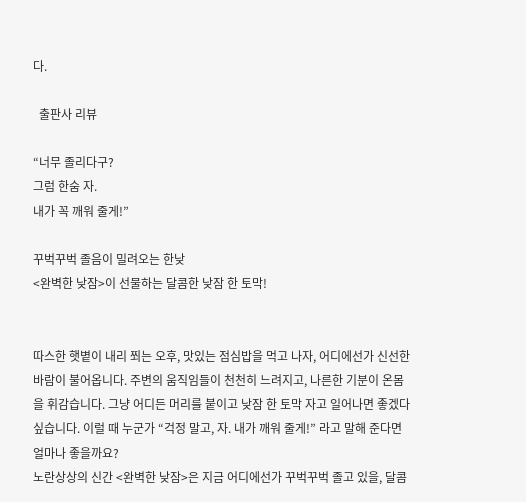다.

  출판사 리뷰

“너무 졸리다구?
그럼 한숨 자.
내가 꼭 깨워 줄게!”

꾸벅꾸벅 졸음이 밀려오는 한낮
<완벽한 낮잠>이 선물하는 달콤한 낮잠 한 토막!


따스한 햇볕이 내리 쬐는 오후, 맛있는 점심밥을 먹고 나자, 어디에선가 신선한 바람이 불어옵니다. 주변의 움직임들이 천천히 느려지고, 나른한 기분이 온몸을 휘감습니다. 그냥 어디든 머리를 붙이고 낮잠 한 토막 자고 일어나면 좋겠다 싶습니다. 이럴 때 누군가 “걱정 말고, 자. 내가 깨워 줄게!” 라고 말해 준다면 얼마나 좋을까요?
노란상상의 신간 <완벽한 낮잠>은 지금 어디에선가 꾸벅꾸벅 졸고 있을, 달콤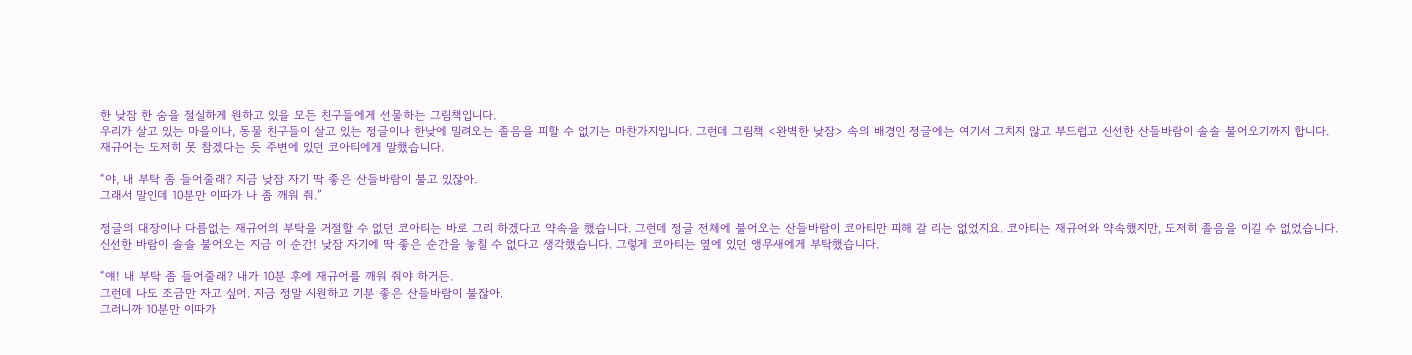한 낮잠 한 숨을 절실하게 원하고 있을 모든 친구들에게 선물하는 그림책입니다.
우리가 살고 있는 마을이나, 동물 친구들이 살고 있는 정글이나 한낮에 밀려오는 졸음을 피할 수 없기는 마찬가지입니다. 그런데 그림책 <완벽한 낮잠> 속의 배경인 정글에는 여기서 그치지 않고 부드럽고 신선한 산들바람이 솔솔 불어오기까지 합니다. 재규어는 도저히 못 참겠다는 듯 주변에 있던 코아티에게 말했습니다.

“야, 내 부탁 좀 들어줄래? 지금 낮잠 자기 딱 좋은 산들바람이 불고 있잖아.
그래서 말인데 10분만 이따가 나 좀 깨워 줘.”

정글의 대장이나 다름없는 재규어의 부탁을 거절할 수 없던 코아티는 바로 그리 하겠다고 약속을 했습니다. 그런데 정글 전체에 불어오는 산들바람이 코아티만 피해 갈 리는 없었지요. 코아티는 재규어와 약속했지만, 도저히 졸음을 이길 수 없었습니다. 신선한 바람이 솔솔 불어오는 지금 이 순간! 낮잠 자기에 딱 좋은 순간을 놓칠 수 없다고 생각했습니다. 그렇게 코아티는 옆에 있던 앵무새에게 부탁했습니다.

“얘! 내 부탁 좀 들어줄래? 내가 10분 후에 재규어를 깨워 줘야 하거든.
그런데 나도 조금만 자고 싶어. 지금 정말 시원하고 기분 좋은 산들바람이 불잖아.
그러니까 10분만 이따가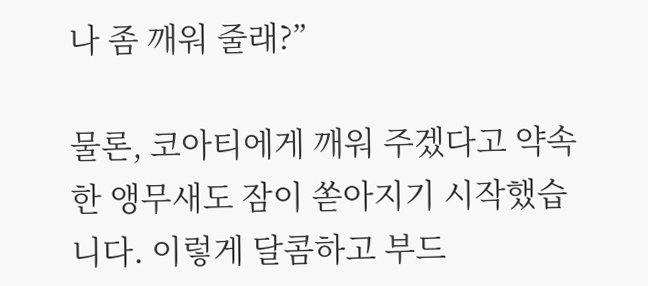나 좀 깨워 줄래?”

물론, 코아티에게 깨워 주겠다고 약속한 앵무새도 잠이 쏟아지기 시작했습니다. 이렇게 달콤하고 부드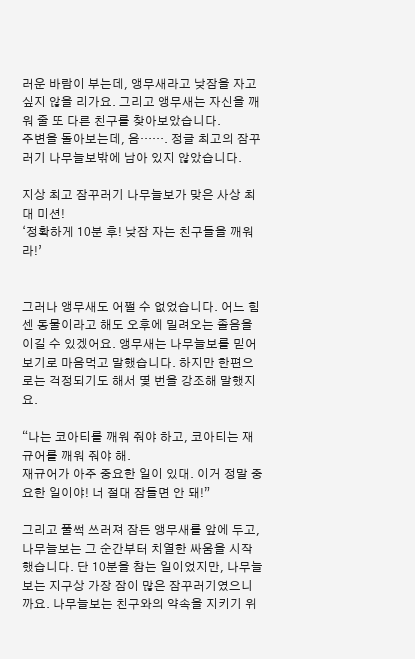러운 바람이 부는데, 앵무새라고 낮잠을 자고 싶지 않을 리가요. 그리고 앵무새는 자신을 깨워 줄 또 다른 친구를 찾아보았습니다.
주변을 돌아보는데, 음……. 정글 최고의 잠꾸러기 나무늘보밖에 남아 있지 않았습니다.

지상 최고 잠꾸러기 나무늘보가 맞은 사상 최대 미션!
‘정확하게 10분 후! 낮잠 자는 친구들을 깨워라!’


그러나 앵무새도 어쩔 수 없었습니다. 어느 힘센 동물이라고 해도 오후에 밀려오는 졸음을 이길 수 있겠어요. 앵무새는 나무늘보를 믿어 보기로 마음먹고 말했습니다. 하지만 한편으로는 걱정되기도 해서 몇 번을 강조해 말했지요.

“나는 코아티를 깨워 줘야 하고, 코아티는 재규어를 깨워 줘야 해.
재규어가 아주 중요한 일이 있대. 이거 정말 중요한 일이야! 너 절대 잠들면 안 돼!”

그리고 풀썩 쓰러져 잠든 앵무새를 앞에 두고, 나무늘보는 그 순간부터 치열한 싸움을 시작했습니다. 단 10분을 참는 일이었지만, 나무늘보는 지구상 가장 잠이 많은 잠꾸러기였으니까요. 나무늘보는 친구와의 약속을 지키기 위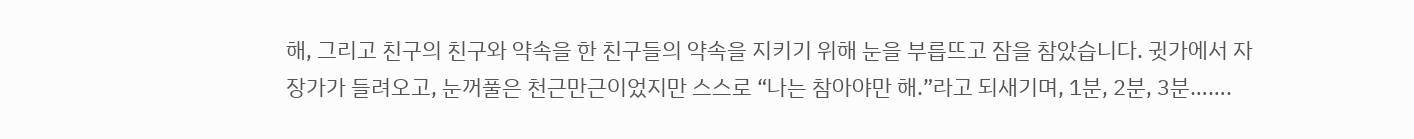해, 그리고 친구의 친구와 약속을 한 친구들의 약속을 지키기 위해 눈을 부릅뜨고 잠을 참았습니다. 귓가에서 자장가가 들려오고, 눈꺼풀은 천근만근이었지만 스스로 “나는 참아야만 해.”라고 되새기며, 1분, 2분, 3분…….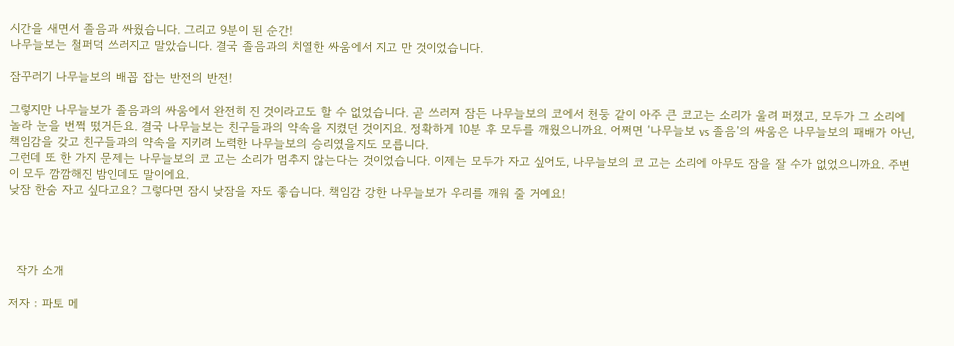시간을 새면서 졸음과 싸웠습니다. 그리고 9분이 된 순간!
나무늘보는 철퍼덕 쓰러지고 말았습니다. 결국 졸음과의 치열한 싸움에서 지고 만 것이었습니다.

잠꾸러기 나무늘보의 배꼽 잡는 반전의 반전!

그렇지만 나무늘보가 졸음과의 싸움에서 완전히 진 것이라고도 할 수 없었습니다. 곧 쓰러져 잠든 나무늘보의 코에서 천둥 같이 아주 큰 코고는 소리가 울려 퍼졌고, 모두가 그 소리에 놀라 눈을 번쩍 떴거든요. 결국 나무늘보는 친구들과의 약속을 지켰던 것이지요. 정확하게 10분 후 모두를 깨웠으니까요. 어쩌면 ‘나무늘보 vs 졸음’의 싸움은 나무늘보의 패배가 아닌, 책임감을 갖고 친구들과의 약속을 지키려 노력한 나무늘보의 승리였을지도 모릅니다.
그런데 또 한 가지 문제는 나무늘보의 코 고는 소리가 멈추지 않는다는 것이었습니다. 이제는 모두가 자고 싶어도, 나무늘보의 코 고는 소리에 아무도 잠을 잘 수가 없었으니까요. 주변이 모두 깜깜해진 밤인데도 말이에요.
낮잠 한숨 자고 싶다고요? 그렇다면 잠시 낮잠을 자도 좋습니다. 책임감 강한 나무늘보가 우리를 깨워 줄 거예요!




  작가 소개

저자 : 파토 메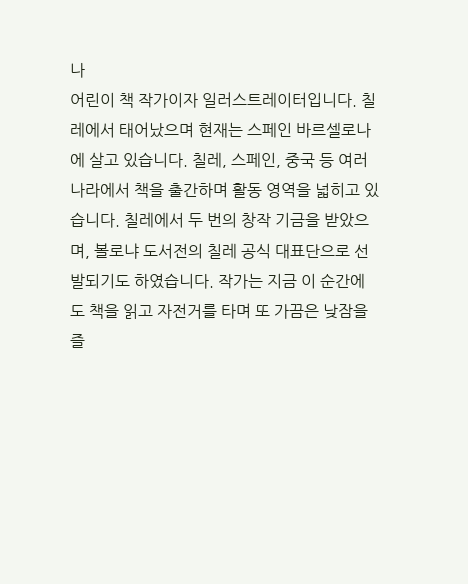나
어린이 책 작가이자 일러스트레이터입니다. 칠레에서 태어났으며 현재는 스페인 바르셀로나에 살고 있습니다. 칠레, 스페인, 중국 등 여러 나라에서 책을 출간하며 활동 영역을 넓히고 있습니다. 칠레에서 두 번의 창작 기금을 받았으며, 볼로냐 도서전의 칠레 공식 대표단으로 선발되기도 하였습니다. 작가는 지금 이 순간에도 책을 읽고 자전거를 타며 또 가끔은 낮잠을 즐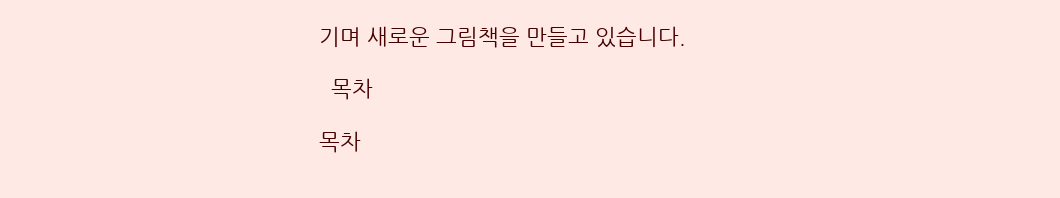기며 새로운 그림책을 만들고 있습니다.

  목차

목차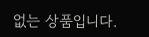없는 상품입니다.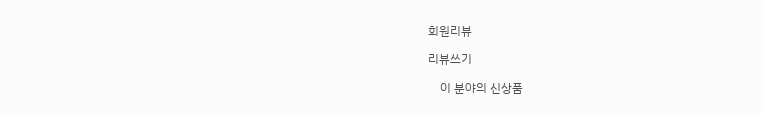회원리뷰

리뷰쓰기

    이 분야의 신상품